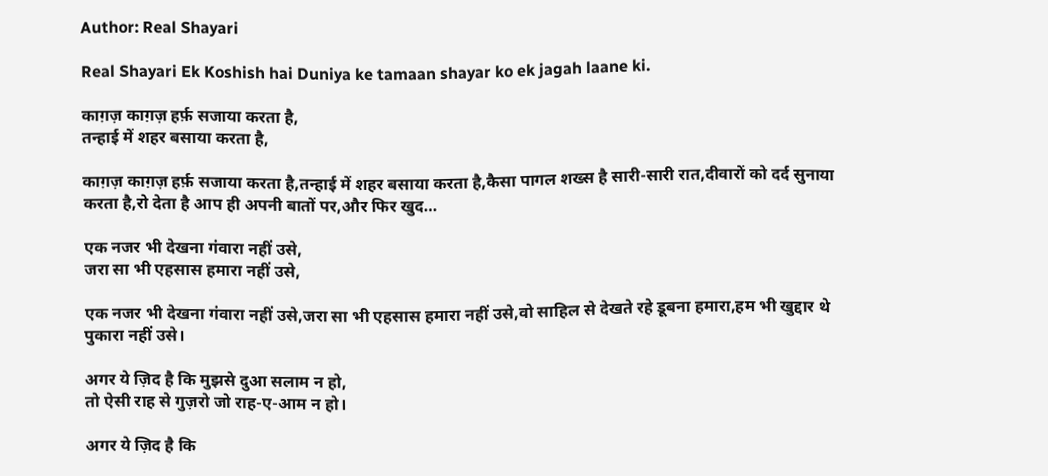Author: Real Shayari

Real Shayari Ek Koshish hai Duniya ke tamaan shayar ko ek jagah laane ki.

काग़ज़ काग़ज़ हर्फ़ सजाया करता है,
तन्हाई में शहर बसाया करता है,

काग़ज़ काग़ज़ हर्फ़ सजाया करता है,तन्हाई में शहर बसाया करता है,कैसा पागल शख्स है सारी-सारी रात,दीवारों को दर्द सुनाया करता है,रो देता है आप ही अपनी बातों पर,और फिर खुद…

एक नजर भी देखना गंवारा नहीं उसे,
जरा सा भी एहसास हमारा नहीं उसे,

एक नजर भी देखना गंवारा नहीं उसे,जरा सा भी एहसास हमारा नहीं उसे,वो साहिल से देखते रहे डूबना हमारा,हम भी खुद्दार थे पुकारा नहीं उसे।

अगर ये ज़िद है कि मुझसे दुआ सलाम न हो,
तो ऐसी राह से गुज़रो जो राह-ए-आम न हो।

अगर ये ज़िद है कि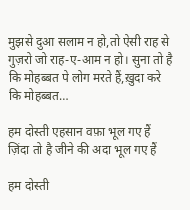मुझसे दुआ सलाम न हो,तो ऐसी राह से गुज़रो जो राह-ए-आम न हो। सुना तो है कि मोहब्बत पे लोग मरते हैं,ख़ुदा करे कि मोहब्बत…

हम दोस्ती एहसान वफ़ा भूल गए हैं ज़िंदा तो है जीने की अदा भूल गए हैं

हम दोस्ती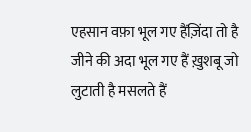एहसान वफ़ा भूल गए हैंज़िंदा तो है जीने की अदा भूल गए हैं ख़ुशबू जो लुटाती है मसलते हैं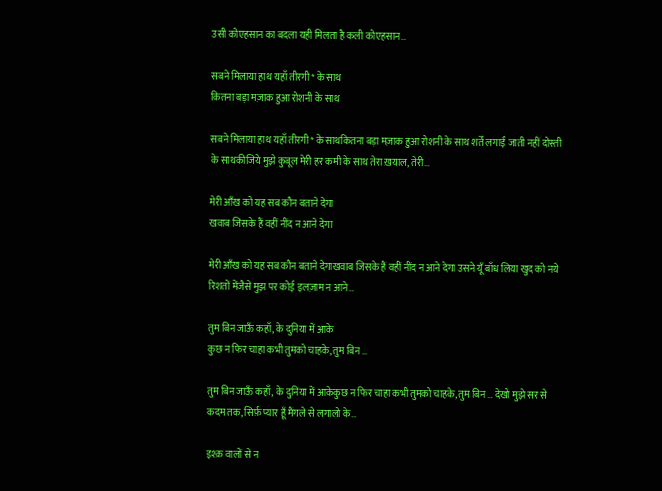उसी कोएहसान का बदला यही मिलता है कली कोएहसान…

सबने मिलाया हाथ यहाँ तीरगी* के साथ
कितना बड़ा मज़ाक हुआ रोशनी के साथ

सबने मिलाया हाथ यहाँ तीरगी* के साथकितना बड़ा मज़ाक हुआ रोशनी के साथ शर्तें लगाईं जाती नहीं दोस्ती के साथकीजिये मुझे कुबूल मेरी हर कमी के साथ तेरा ख़याल, तेरी…

मेरी आँख को यह सब कौन बताने देगा
खवाब जिसके हैं वहीं नींद न आने देगा

मेरी आँख को यह सब कौन बताने देगाखवाब जिसके हैं वहीं नींद न आने देगा उसने यूँ बाँध लिया खुद को नये रिशतों मेंजैसे मुझ पर कोई इलज़ाम न आने…

तुम बिन जाऊँ कहाँ, के दुनिया में आके
कुछ न फिर चाहा कभी तुमको चाहके, तुम बिन …

तुम बिन जाऊँ कहाँ, के दुनिया में आकेकुछ न फिर चाहा कभी तुमको चाहके, तुम बिन … देखो मुझे सर से कदम तक, सिर्फ़ प्यार हूँ मैंगले से लगालो के…

इश्क़ वालों से न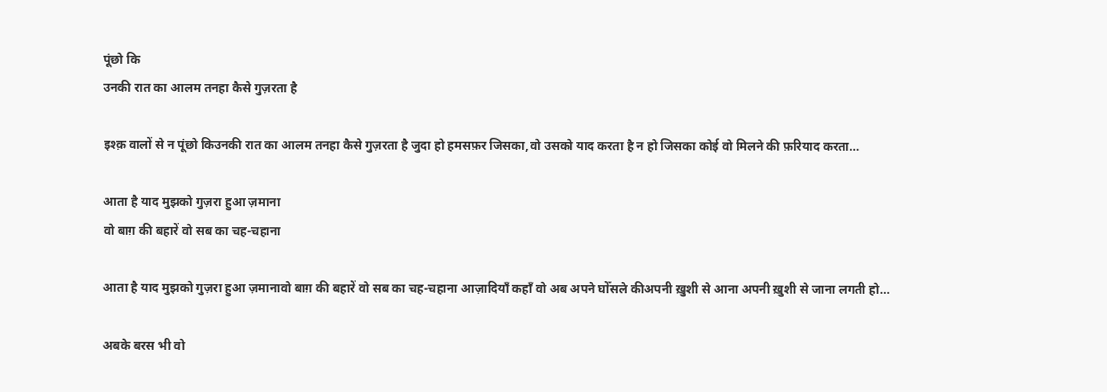पूंछो कि
उनकी रात का आलम तनहा कैसे गुज़रता है

इश्क़ वालों से न पूंछो किउनकी रात का आलम तनहा कैसे गुज़रता है जुदा हो हमसफ़र जिसका,वो उसको याद करता है न हो जिसका कोई वो मिलने की फ़रियाद करता…

आता है याद मुझको गुज़रा हुआ ज़माना
वो बाग़ की बहारें वो सब का चह-चहाना

आता है याद मुझको गुज़रा हुआ ज़मानावो बाग़ की बहारें वो सब का चह-चहाना आज़ादियाँ कहाँ वो अब अपने घोँसले कीअपनी ख़ुशी से आना अपनी ख़ुशी से जाना लगती हो…

अबके बरस भी वो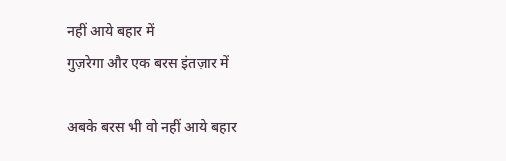नहीं आये बहार में
गुज़रेगा और एक बरस इंतज़ार में

अबके बरस भी वो नहीं आये बहार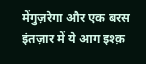मेंगुज़रेगा और एक बरस इंतज़ार में ये आग इश्क़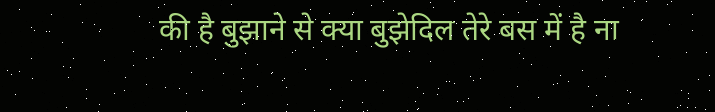की है बुझाने से क्या बुझेदिल तेरे बस में है ना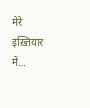मेरे इख़्तियार में…